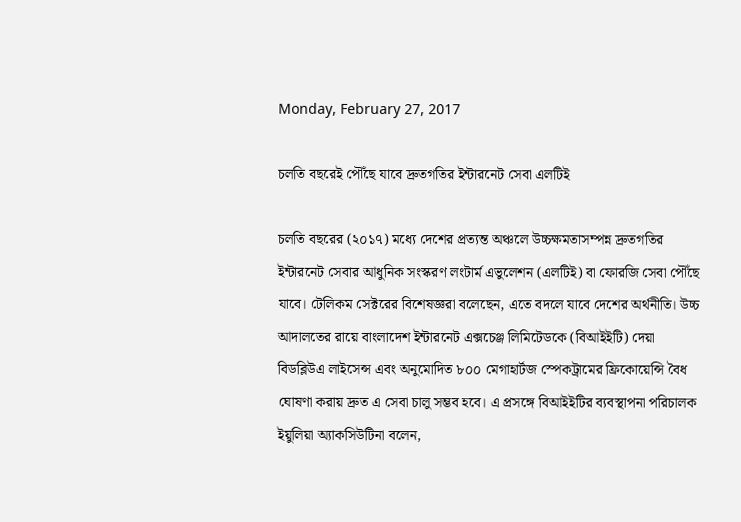Monday, February 27, 2017

চলতি বছরেই পৌঁছে যাবে দ্রুতগতির ইন্টারনেট সেবা এলটিই

চলতি বছরের (২০১৭) মধ্যে দেশের প্রত্যন্ত অঞ্চলে উচ্চক্ষমতাসম্পন্ন দ্রুতগতির ইন্টারনেট সেবার আধুনিক সংস্করণ লংটার্ম এভুলেশন (এলটিই) বা ফোরজি সেবা পৌঁছে যাবে। টেলিকম সেক্টরের বিশেষজ্ঞরা বলেছেন, এতে বদলে যাবে দেশের অর্থনীতি। উচ্চ আদালতের রায়ে বাংলাদেশ ইন্টারনেট এক্সচেঞ্জ লিমিটেডকে (বিআইইটি) দেয়া বিডব্লিউএ লাইসেন্স এবং অনুমোদিত ৮০০ মেগাহার্টজ স্পেকট্রামের ফ্রিকোয়েন্সি বৈধ ঘোষণা করায় দ্রুত এ সেবা চালু সম্ভব হবে। এ প্রসঙ্গে বিআইইটির ব্যবস্থাপনা পরিচালক ইয়ুলিয়া অ্যাকসিউটিনা বলেন,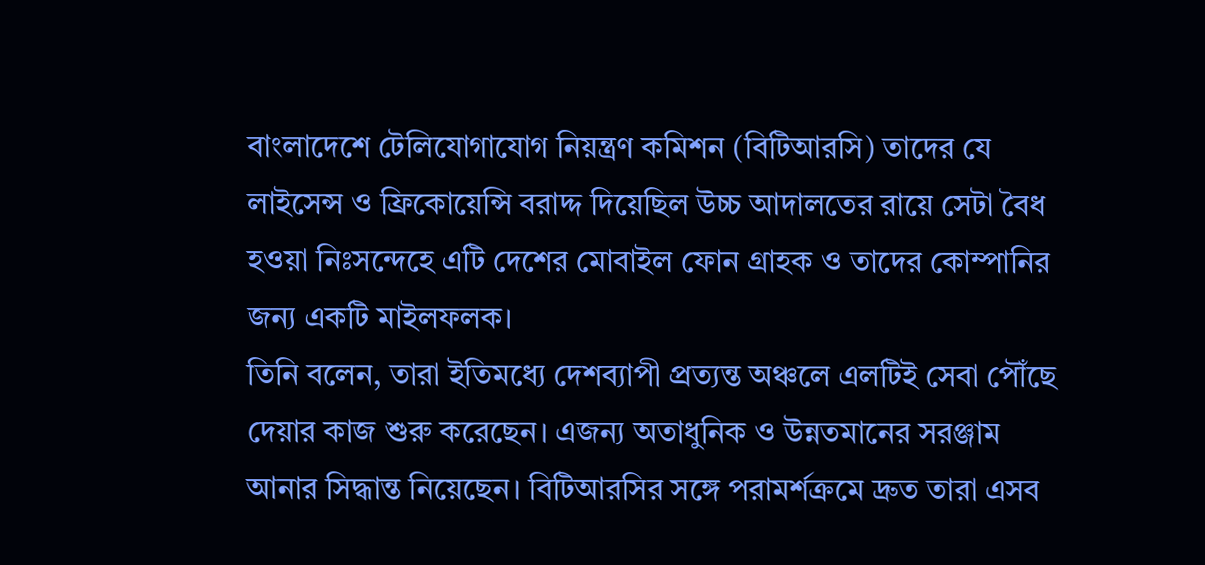বাংলাদেশে টেলিযোগাযোগ নিয়ন্ত্রণ কমিশন (বিটিআরসি) তাদের যে লাইসেন্স ও ফ্রিকোয়েন্সি বরাদ্দ দিয়েছিল উচ্চ আদালতের রায়ে সেটা বৈধ হওয়া নিঃসন্দেহে এটি দেশের মোবাইল ফোন গ্রাহক ও তাদের কোম্পানির জন্য একটি মাইলফলক।
তিনি বলেন, তারা ইতিমধ্যে দেশব্যাপী প্রত্যন্ত অঞ্চলে এলটিই সেবা পৌঁছে দেয়ার কাজ শুরু করেছেন। এজন্য অতাধুনিক ও উন্নতমানের সরঞ্জাম আনার সিদ্ধান্ত নিয়েছেন। বিটিআরসির সঙ্গে পরামর্শক্রমে দ্রুত তারা এসব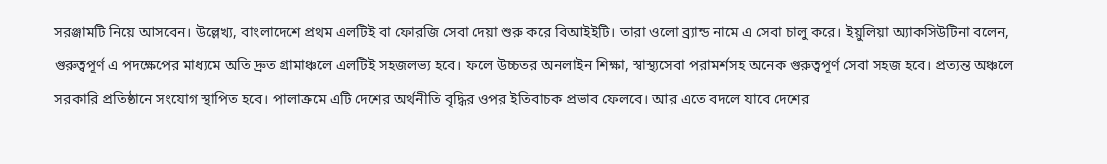সরঞ্জামটি নিয়ে আসবেন। উল্লেখ্য, বাংলাদেশে প্রথম এলটিই বা ফোরজি সেবা দেয়া শুরু করে বিআইইটি। তারা ওলো ব্র্যান্ড নামে এ সেবা চালু করে। ইয়ুলিয়া অ্যাকসিউটিনা বলেন, গুরুত্বপূর্ণ এ পদক্ষেপের মাধ্যমে অতি দ্রুত গ্রামাঞ্চলে এলটিই সহজলভ্য হবে। ফলে উচ্চতর অনলাইন শিক্ষা, স্বাস্থ্যসেবা পরামর্শসহ অনেক গুরুত্বপূর্ণ সেবা সহজ হবে। প্রত্যন্ত অঞ্চলে সরকারি প্রতিষ্ঠানে সংযোগ স্থাপিত হবে। পালাক্রমে এটি দেশের অর্থনীতি বৃদ্ধির ওপর ইতিবাচক প্রভাব ফেলবে। আর এতে বদলে যাবে দেশের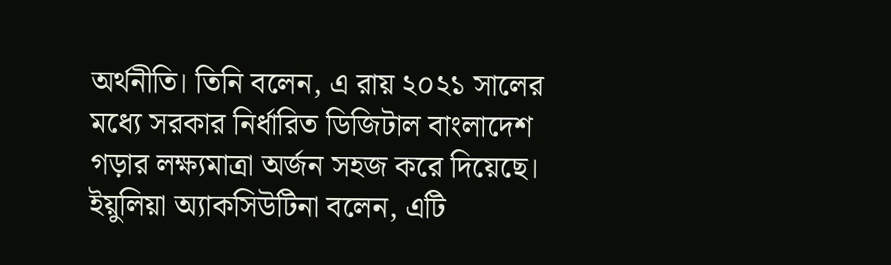অর্থনীতি। তিনি বলেন, এ রায় ২০২১ সালের মধ্যে সরকার নির্ধারিত ডিজিটাল বাংলাদেশ গড়ার লক্ষ্যমাত্রা অর্জন সহজ করে দিয়েছে। ইয়ুলিয়া অ্যাকসিউটিনা বলেন, এটি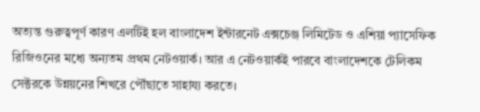অত্যন্ত গুরুত্বপূর্ণ কারণ এলটিই হল বাংলাদেশ ইন্টারনেট এক্সচেঞ্জ লিমিটেড ও এশিয়া প্যাসেফিক রিজিওনের মধ্যে অন্যতম প্রথম নেটওয়ার্ক। আর এ নেটওয়ার্কই পারবে বাংলাদেশকে টেলিকম সেক্টরকে উন্নয়নের শিখরে পৌঁছাতে সাহায্য করতে।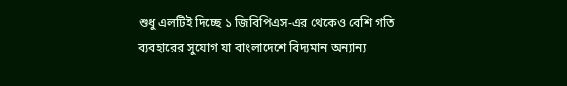শুধু এলটিই দিচ্ছে ১ জিবিপিএস-এর থেকেও বেশি গতি ব্যবহারের সুযোগ যা বাংলাদেশে বিদ্যমান অন্যান্য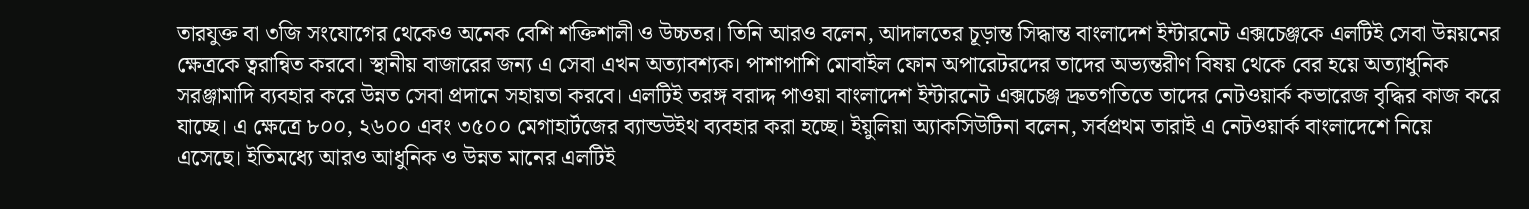তারযুক্ত বা ৩জি সংযোগের থেকেও অনেক বেশি শক্তিশালী ও উচ্চতর। তিনি আরও বলেন, আদালতের চূড়ান্ত সিদ্ধান্ত বাংলাদেশ ইন্টারনেট এক্সচেঞ্জকে এলটিই সেবা উন্নয়নের ক্ষেত্রকে ত্বরান্বিত করবে। স্থানীয় বাজারের জন্য এ সেবা এখন অত্যাবশ্যক। পাশাপাশি মোবাইল ফোন অপারেটরদের তাদের অভ্যন্তরীণ বিষয় থেকে বের হয়ে অত্যাধুনিক সরঞ্জামাদি ব্যবহার করে উন্নত সেবা প্রদানে সহায়তা করবে। এলটিই তরঙ্গ বরাদ্দ পাওয়া বাংলাদেশ ইন্টারনেট এক্সচেঞ্জ দ্রুতগতিতে তাদের নেটওয়ার্ক কভারেজ বৃদ্ধির কাজ করে যাচ্ছে। এ ক্ষেত্রে ৮০০, ২৬০০ এবং ৩৫০০ মেগাহার্টজের ব্যান্ডউইথ ব্যবহার করা হচ্ছে। ইয়ুলিয়া অ্যাকসিউটিনা বলেন, সর্বপ্রথম তারাই এ নেটওয়ার্ক বাংলাদেশে নিয়ে এসেছে। ইতিমধ্যে আরও আধুনিক ও উন্নত মানের এলটিই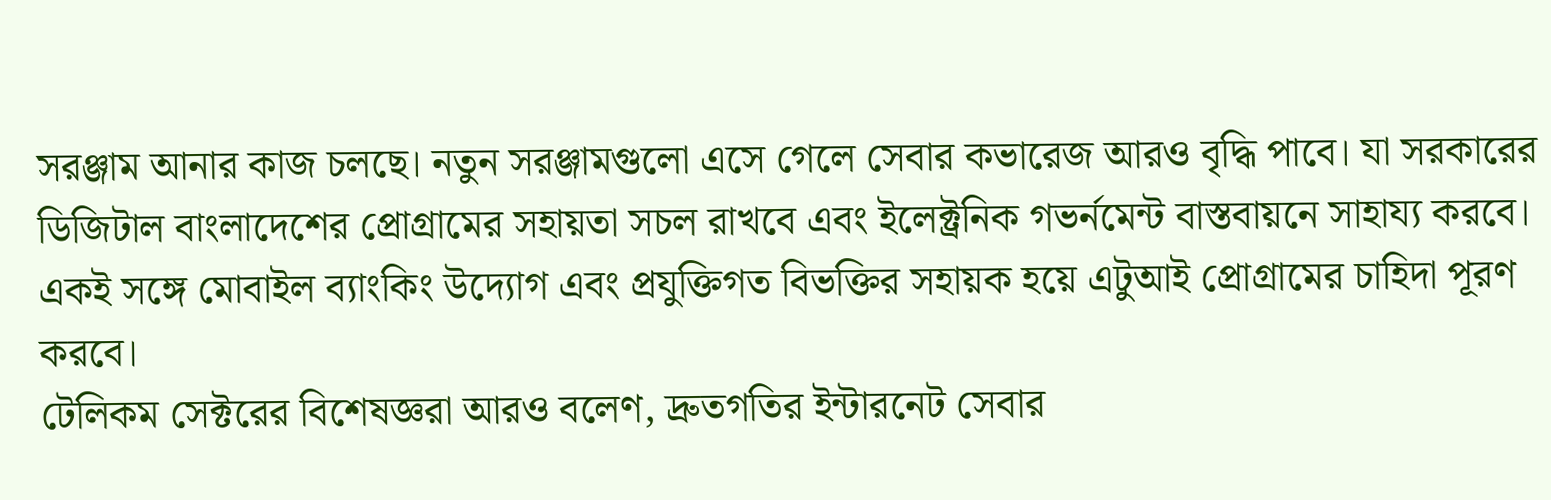সরঞ্জাম আনার কাজ চলছে। নতুন সরঞ্জামগুলো এসে গেলে সেবার কভারেজ আরও বৃদ্ধি পাবে। যা সরকারের ডিজিটাল বাংলাদেশের প্রোগ্রামের সহায়তা সচল রাখবে এবং ইলেক্ট্রনিক গভর্নমেন্ট বাস্তবায়নে সাহায্য করবে। একই সঙ্গে মোবাইল ব্যাংকিং উদ্যোগ এবং প্রযুক্তিগত বিভক্তির সহায়ক হয়ে এটুআই প্রোগ্রামের চাহিদা পূরণ করবে।
টেলিকম সেক্টরের বিশেষজ্ঞরা আরও বলেণ, দ্রুতগতির ইন্টারনেট সেবার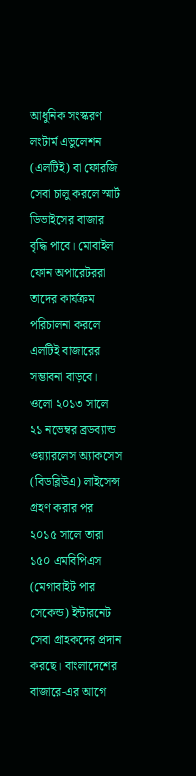আধুনিক সংস্করণ লংটার্ম এভুলেশন (এলটিই) বা ফোরজি সেবা চালু করলে স্মার্ট ডিভাইসের বাজার বৃদ্ধি পাবে। মোবাইল ফোন অপারেটররা তাদের কার্যক্রম পরিচালনা করলে এলটিই বাজারের সম্ভাবনা বাড়বে। ওলো ২০১৩ সালে ২১ নভেম্বর ব্রডব্যান্ড ওয়্যারলেস অ্যাকসেস (বিডব্লিউএ) লাইসেন্স গ্রহণ করার পর ২০১৫ সালে তারা ১৫০ এমবিপিএস (মেগাবাইট পার সেকেন্ড) ইন্টারনেট সেবা গ্রাহকদের প্রদান করছে। বাংলাদেশের বাজারে-এর আগে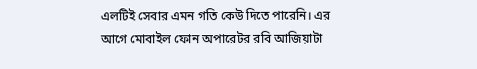এলটিই সেবার এমন গতি কেউ দিতে পারেনি। এর আগে মোবাইল ফোন অপারেটর রবি আজিয়াটা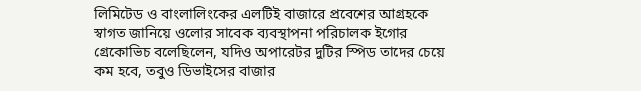লিমিটেড ও বাংলালিংকের এলটিই বাজারে প্রবেশের আগ্রহকে স্বাগত জানিয়ে ওলোর সাবেক ব্যবস্থাপনা পরিচালক ইগোর গ্রেকোভিচ বলেছিলেন, যদিও অপারেটর দুটির স্পিড তাদের চেয়ে কম হবে, তবুও ডিভাইসের বাজার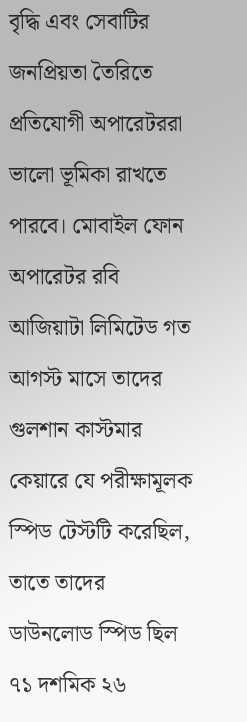বৃদ্ধি এবং সেবাটির জনপ্রিয়তা তৈরিতে প্রতিযোগী অপারেটররা ভালো ভূমিকা রাখতে পারবে। মোবাইল ফোন অপারেটর রবি আজিয়াটা লিমিটেড গত আগস্ট মাসে তাদের গুলশান কাস্টমার কেয়ারে যে পরীক্ষামূলক স্পিড টেস্টটি করেছিল, তাতে তাদের ডাউনলোড স্পিড ছিল ৭১ দশমিক ২৬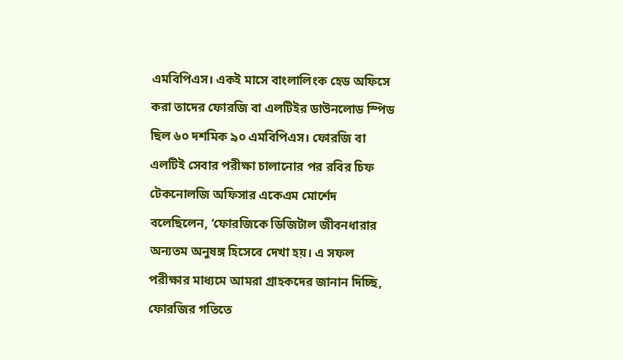এমবিপিএস। একই মাসে বাংলালিংক হেড অফিসে করা তাদের ফোরজি বা এলটিইর ডাউনলোড স্পিড ছিল ৬০ দশমিক ৯০ এমবিপিএস। ফোরজি বা এলটিই সেবার পরীক্ষা চালানোর পর রবির চিফ টেকনোলজি অফিসার একেএম মোর্শেদ বলেছিলেন, ‘ফোরজিকে ডিজিটাল জীবনধারার অন্যতম অনুষঙ্গ হিসেবে দেখা হয়। এ সফল পরীক্ষার মাধ্যমে আমরা গ্রাহকদের জানান দিচ্ছি, ফোরজির গতিতে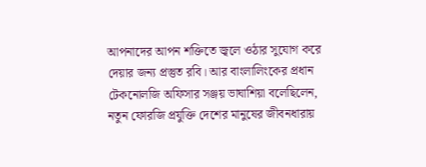আপনাদের আপন শক্তিতে জ্বলে ওঠার সুযোগ করে দেয়ার জন্য প্রস্তুত রবি। আর বাংলালিংকের প্রধান টেকনোলজি অফিসার সঞ্জয় ভাঘাশিয়া বলেছিলেন, নতুন ফোরজি প্রযুক্তি দেশের মানুষের জীবনধারায়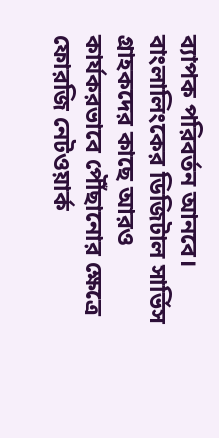ব্যাপক পরিবর্তন আনবে। বাংলালিংকের ডিজিটাল সার্ভিস গ্রাহকদের কাছে আরও কার্যকরভাবে পৌঁছানোর ক্ষেত্রে ফোরজি নেটওয়ার্ক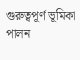গুরুত্বপূর্ণ ভূমিকা পালন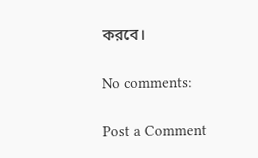করবে।

No comments:

Post a Comment